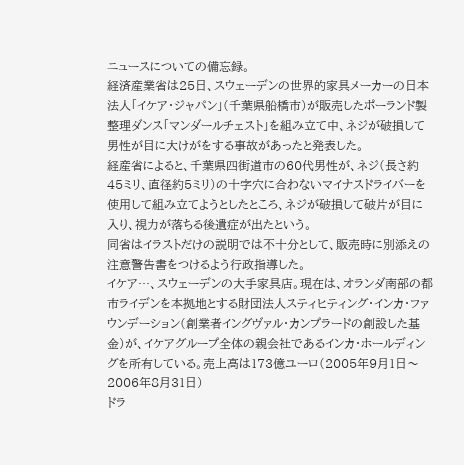ニュースについての備忘録。
経済産業省は25日、スウェーデンの世界的家具メーカーの日本法人「イケア・ジャパン」(千葉県船橋市)が販売したポーランド製整理ダンス「マンダールチェスト」を組み立て中、ネジが破損して男性が目に大けがをする事故があったと発表した。
経産省によると、千葉県四街道市の60代男性が、ネジ(長さ約45ミリ、直径約5ミリ)の十字穴に合わないマイナスドライバーを使用して組み立てようとしたところ、ネジが破損して破片が目に入り、視力が落ちる後遺症が出たという。
同省はイラストだけの説明では不十分として、販売時に別添えの注意警告書をつけるよう行政指導した。
イケア…、スウェーデンの大手家具店。現在は、オランダ南部の都市ライデンを本拠地とする財団法人スティヒティング・インカ・ファウンデーション(創業者イングヴァル・カンプラードの創設した基金)が、イケアグループ全体の親会社であるインカ・ホールディングを所有している。売上高は173億ユーロ(2005年9月1日〜2006年8月31日)
ドラ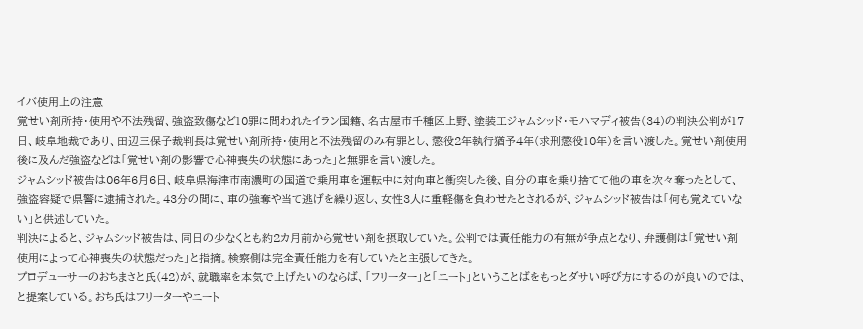イバ使用上の注意
覚せい剤所持・使用や不法残留、強盗致傷など10罪に問われたイラン国籍、名古屋市千種区上野、塗装工ジャムシッド・モハマディ被告(34)の判決公判が17日、岐阜地裁であり、田辺三保子裁判長は覚せい剤所持・使用と不法残留のみ有罪とし、懲役2年執行猶予4年(求刑懲役10年)を言い渡した。覚せい剤使用後に及んだ強盗などは「覚せい剤の影響で心神喪失の状態にあった」と無罪を言い渡した。
ジャムシッド被告は06年6月6日、岐阜県海津市南濃町の国道で乗用車を運転中に対向車と衝突した後、自分の車を乗り捨てて他の車を次々奪ったとして、強盗容疑で県警に逮捕された。43分の間に、車の強奪や当て逃げを繰り返し、女性3人に重軽傷を負わせたとされるが、ジャムシッド被告は「何も覚えていない」と供述していた。
判決によると、ジャムシッド被告は、同日の少なくとも約2カ月前から覚せい剤を摂取していた。公判では責任能力の有無が争点となり、弁護側は「覚せい剤使用によって心神喪失の状態だった」と指摘。検察側は完全責任能力を有していたと主張してきた。
プロデューサーのおちまさと氏(42)が、就職率を本気で上げたいのならば、「フリーター」と「ニート」ということばをもっとダサい呼び方にするのが良いのでは、と提案している。おち氏はフリーターやニート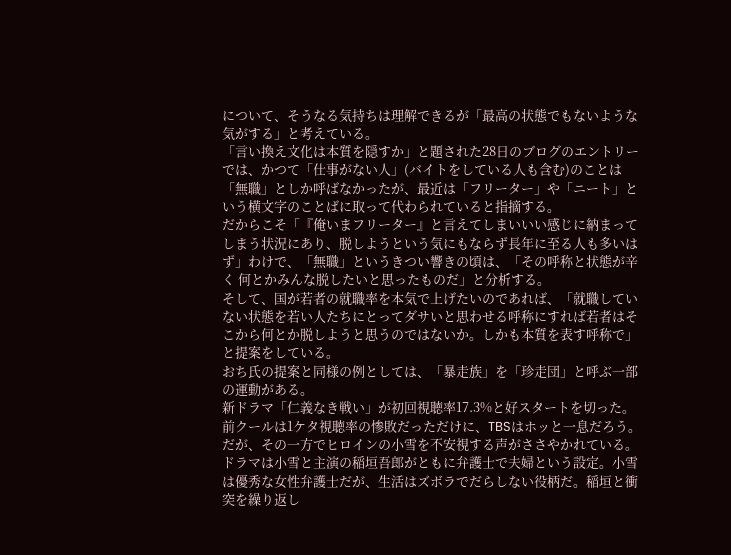について、そうなる気持ちは理解できるが「最高の状態でもないような気がする」と考えている。
「言い換え文化は本質を隠すか」と題された28日のブログのエントリーでは、かつて「仕事がない人」(バイトをしている人も含む)のことは「無職」としか呼ばなかったが、最近は「フリーター」や「ニート」という横文字のことばに取って代わられていると指摘する。
だからこそ「『俺いまフリーター』と言えてしまいいい感じに納まってしまう状況にあり、脱しようという気にもならず長年に至る人も多いはず」わけで、「無職」というきつい響きの頃は、「その呼称と状態が辛く 何とかみんな脱したいと思ったものだ」と分析する。
そして、国が若者の就職率を本気で上げたいのであれば、「就職していない状態を若い人たちにとってダサいと思わせる呼称にすれば若者はそこから何とか脱しようと思うのではないか。しかも本質を表す呼称で」と提案をしている。
おち氏の提案と同様の例としては、「暴走族」を「珍走団」と呼ぶ一部の運動がある。
新ドラマ「仁義なき戦い」が初回視聴率17.3%と好スタートを切った。前クールは1ケタ視聴率の惨敗だっただけに、TBSはホッと一息だろう。だが、その一方でヒロインの小雪を不安視する声がささやかれている。
ドラマは小雪と主演の稲垣吾郎がともに弁護士で夫婦という設定。小雪は優秀な女性弁護士だが、生活はズボラでだらしない役柄だ。稲垣と衝突を繰り返し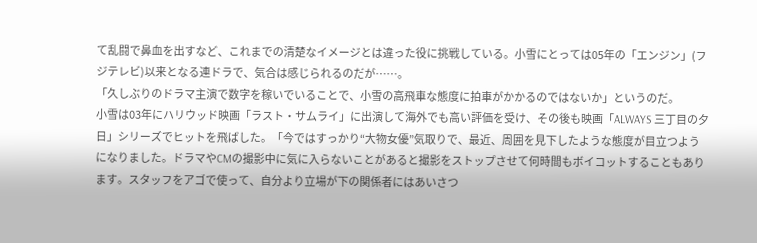て乱闘で鼻血を出すなど、これまでの清楚なイメージとは違った役に挑戦している。小雪にとっては05年の「エンジン」(フジテレビ)以来となる連ドラで、気合は感じられるのだが……。
「久しぶりのドラマ主演で数字を稼いでいることで、小雪の高飛車な態度に拍車がかかるのではないか」というのだ。
小雪は03年にハリウッド映画「ラスト・サムライ」に出演して海外でも高い評価を受け、その後も映画「ALWAYS 三丁目の夕日」シリーズでヒットを飛ばした。「今ではすっかり“大物女優”気取りで、最近、周囲を見下したような態度が目立つようになりました。ドラマやCMの撮影中に気に入らないことがあると撮影をストップさせて何時間もボイコットすることもあります。スタッフをアゴで使って、自分より立場が下の関係者にはあいさつ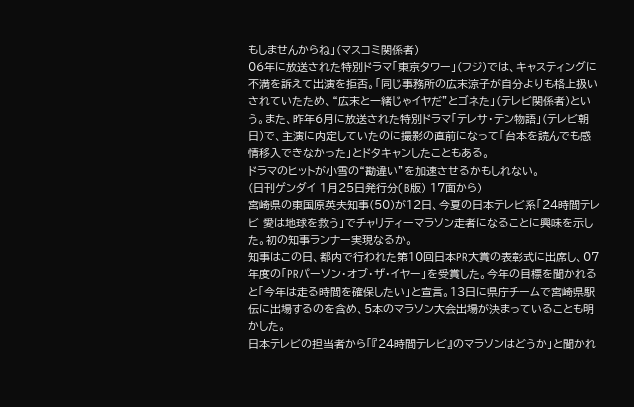もしませんからね」(マスコミ関係者)
06年に放送された特別ドラマ「東京タワー」(フジ)では、キャスティングに不満を訴えて出演を拒否。「同じ事務所の広末涼子が自分よりも格上扱いされていたため、“広末と一緒じゃイヤだ”とゴネた」(テレビ関係者)という。また、昨年6月に放送された特別ドラマ「テレサ・テン物語」(テレビ朝日)で、主演に内定していたのに撮影の直前になって「台本を読んでも感情移入できなかった」とドタキャンしたこともある。
ドラマのヒットが小雪の“勘違い”を加速させるかもしれない。
(日刊ゲンダイ 1月25日発行分(B版) 17面から)
宮崎県の東国原英夫知事(50)が12日、今夏の日本テレビ系「24時間テレビ 愛は地球を救う」でチャリティーマラソン走者になることに興味を示した。初の知事ランナー実現なるか。
知事はこの日、都内で行われた第10回日本PR大賞の表彰式に出席し、07年度の「PRパーソン・オブ・ザ・イヤー」を受賞した。今年の目標を聞かれると「今年は走る時間を確保したい」と宣言。13日に県庁チームで宮崎県駅伝に出場するのを含め、5本のマラソン大会出場が決まっていることも明かした。
日本テレビの担当者から「『24時間テレビ』のマラソンはどうか」と聞かれ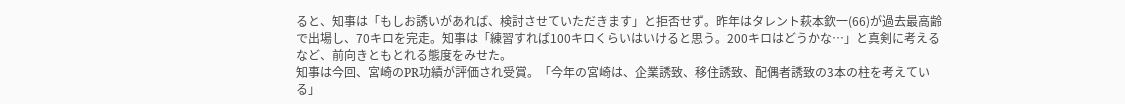ると、知事は「もしお誘いがあれば、検討させていただきます」と拒否せず。昨年はタレント萩本欽一(66)が過去最高齢で出場し、70キロを完走。知事は「練習すれば100キロくらいはいけると思う。200キロはどうかな…」と真剣に考えるなど、前向きともとれる態度をみせた。
知事は今回、宮崎のPR功績が評価され受賞。「今年の宮崎は、企業誘致、移住誘致、配偶者誘致の3本の柱を考えている」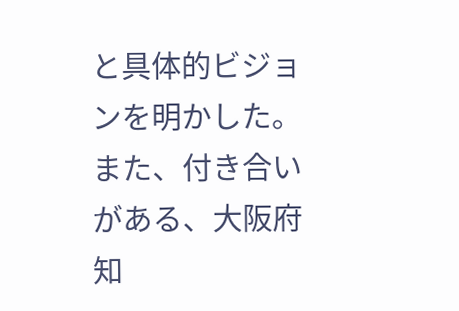と具体的ビジョンを明かした。また、付き合いがある、大阪府知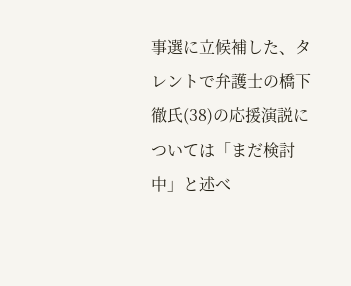事選に立候補した、タレントで弁護士の橋下徹氏(38)の応援演説については「まだ検討中」と述べ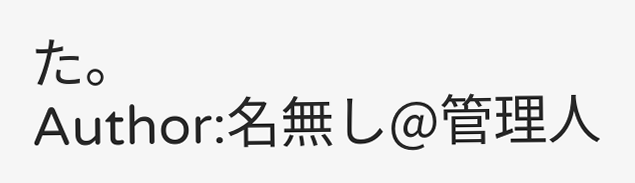た。
Author:名無し@管理人